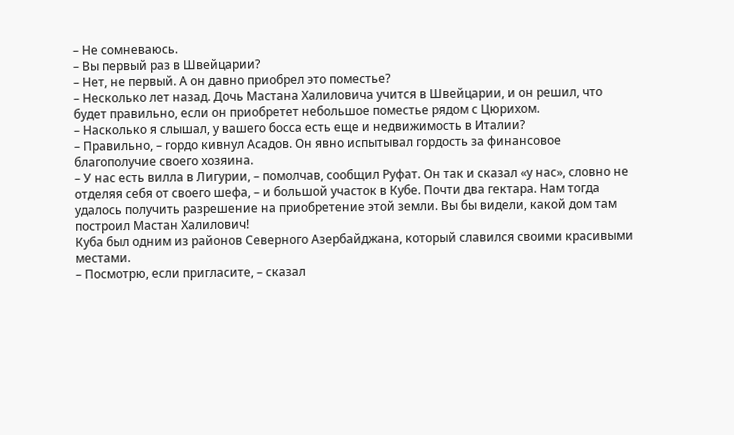– Не сомневаюсь.
– Вы первый раз в Швейцарии?
– Нет, не первый. А он давно приобрел это поместье?
– Несколько лет назад. Дочь Мастана Халиловича учится в Швейцарии, и он решил, что будет правильно, если он приобретет небольшое поместье рядом с Цюрихом.
– Насколько я слышал, у вашего босса есть еще и недвижимость в Италии?
– Правильно, – гордо кивнул Асадов. Он явно испытывал гордость за финансовое благополучие своего хозяина.
– У нас есть вилла в Лигурии, – помолчав, сообщил Руфат. Он так и сказал «у нас», словно не отделяя себя от своего шефа, – и большой участок в Кубе. Почти два гектара. Нам тогда удалось получить разрешение на приобретение этой земли. Вы бы видели, какой дом там построил Мастан Халилович!
Куба был одним из районов Северного Азербайджана, который славился своими красивыми местами.
– Посмотрю, если пригласите, – сказал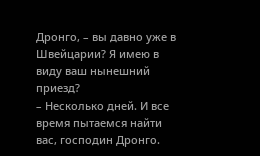Дронго, – вы давно уже в Швейцарии? Я имею в виду ваш нынешний приезд?
– Несколько дней. И все время пытаемся найти вас, господин Дронго.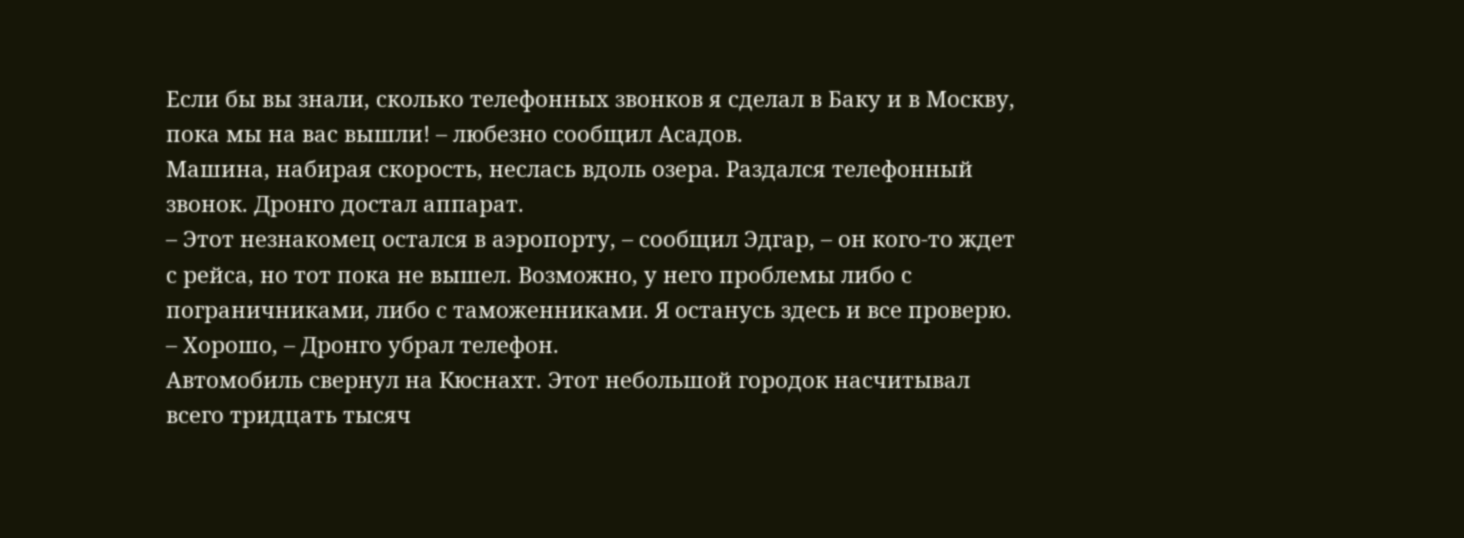Если бы вы знали, сколько телефонных звонков я сделал в Баку и в Москву, пока мы на вас вышли! – любезно сообщил Асадов.
Машина, набирая скорость, неслась вдоль озера. Раздался телефонный звонок. Дронго достал аппарат.
– Этот незнакомец остался в аэропорту, – сообщил Эдгар, – он кого-то ждет с рейса, но тот пока не вышел. Возможно, у него проблемы либо с пограничниками, либо с таможенниками. Я останусь здесь и все проверю.
– Хорошо, – Дронго убрал телефон.
Автомобиль свернул на Кюснахт. Этот небольшой городок насчитывал всего тридцать тысяч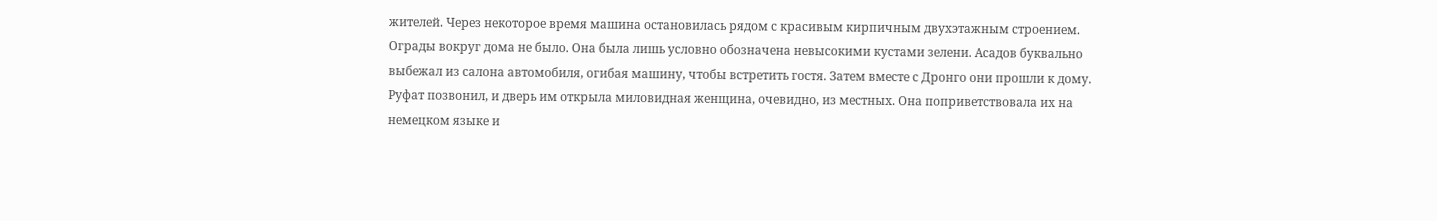жителей. Через некоторое время машина остановилась рядом с красивым кирпичным двухэтажным строением. Ограды вокруг дома не было. Она была лишь условно обозначена невысокими кустами зелени. Асадов буквально выбежал из салона автомобиля, огибая машину, чтобы встретить гостя. Затем вместе с Дронго они прошли к дому. Руфат позвонил, и дверь им открыла миловидная женщина, очевидно, из местных. Она поприветствовала их на немецком языке и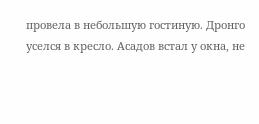провела в небольшую гостиную. Дронго уселся в кресло. Асадов встал у окна, не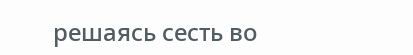решаясь сесть во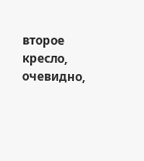второе кресло, очевидно,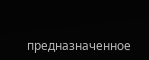предназначенное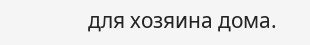для хозяина дома.